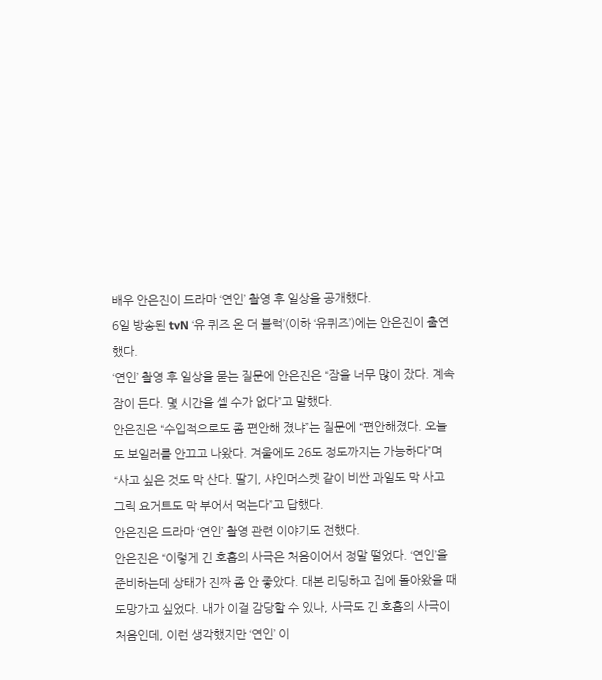배우 안은진이 드라마 ‘연인’ 촬영 후 일상을 공개했다.
6일 방송된 tvN ‘유 퀴즈 온 더 블럭’(이하 ‘유퀴즈’)에는 안은진이 출연했다.
‘연인’ 촬영 후 일상을 묻는 질문에 안은진은 “잠을 너무 많이 잤다. 계속 잠이 든다. 몇 시간을 셀 수가 없다”고 말했다.
안은진은 “수입적으로도 좀 편안해 졌냐”는 질문에 “편안해졌다. 오늘도 보일러를 안끄고 나왔다. 겨울에도 26도 정도까지는 가능하다”며 “사고 싶은 것도 막 산다. 딸기, 샤인머스켓 같이 비싼 과일도 막 사고 그릭 요거트도 막 부어서 먹는다”고 답했다.
안은진은 드라마 ‘연인’ 촬영 관련 이야기도 전했다.
안은진은 “이렇게 긴 호흡의 사극은 처음이어서 정말 떨었다. ‘연인’을 준비하는데 상태가 진짜 좀 안 좋았다. 대본 리딩하고 집에 돌아왔을 때 도망가고 싶었다. 내가 이걸 감당할 수 있나, 사극도 긴 호흡의 사극이 처음인데, 이런 생각했지만 ‘연인’ 이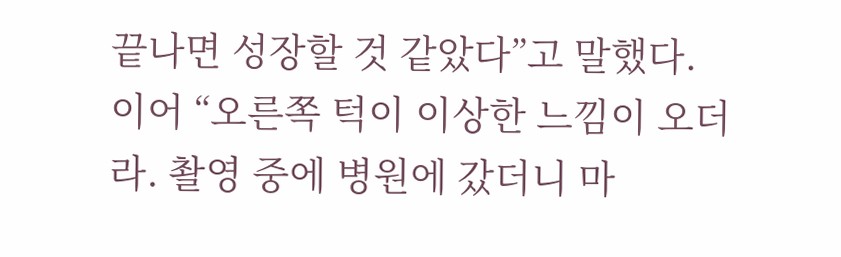끝나면 성장할 것 같았다”고 말했다.
이어 “오른쪽 턱이 이상한 느낌이 오더라. 촬영 중에 병원에 갔더니 마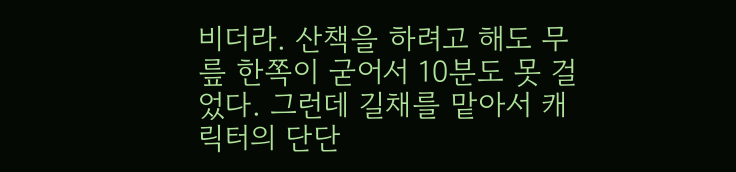비더라. 산책을 하려고 해도 무릎 한쪽이 굳어서 10분도 못 걸었다. 그런데 길채를 맡아서 캐릭터의 단단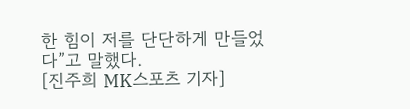한 힘이 저를 단단하게 만들었다”고 말했다.
[진주희 MK스포츠 기자]